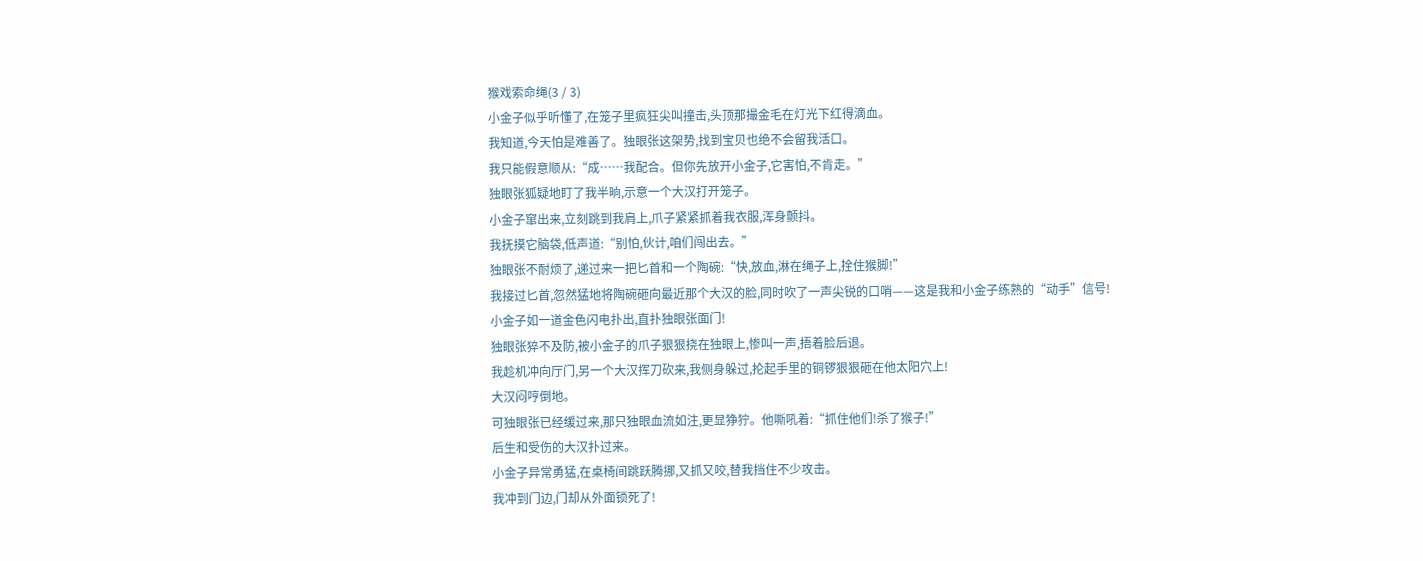猴戏索命绳(3 / 3)
小金子似乎听懂了,在笼子里疯狂尖叫撞击,头顶那撮金毛在灯光下红得滴血。
我知道,今天怕是难善了。独眼张这架势,找到宝贝也绝不会留我活口。
我只能假意顺从:“成……我配合。但你先放开小金子,它害怕,不肯走。”
独眼张狐疑地盯了我半晌,示意一个大汉打开笼子。
小金子窜出来,立刻跳到我肩上,爪子紧紧抓着我衣服,浑身颤抖。
我抚摸它脑袋,低声道:“别怕,伙计,咱们闯出去。”
独眼张不耐烦了,递过来一把匕首和一个陶碗:“快,放血,淋在绳子上,拴住猴脚!”
我接过匕首,忽然猛地将陶碗砸向最近那个大汉的脸,同时吹了一声尖锐的口哨——这是我和小金子练熟的“动手”信号!
小金子如一道金色闪电扑出,直扑独眼张面门!
独眼张猝不及防,被小金子的爪子狠狠挠在独眼上,惨叫一声,捂着脸后退。
我趁机冲向厅门,另一个大汉挥刀砍来,我侧身躲过,抡起手里的铜锣狠狠砸在他太阳穴上!
大汉闷哼倒地。
可独眼张已经缓过来,那只独眼血流如注,更显狰狞。他嘶吼着:“抓住他们!杀了猴子!”
后生和受伤的大汉扑过来。
小金子异常勇猛,在桌椅间跳跃腾挪,又抓又咬,替我挡住不少攻击。
我冲到门边,门却从外面锁死了!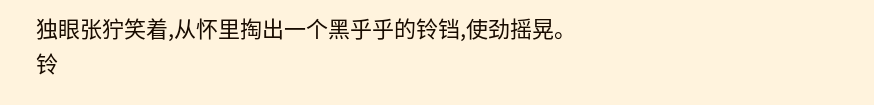独眼张狞笑着,从怀里掏出一个黑乎乎的铃铛,使劲摇晃。
铃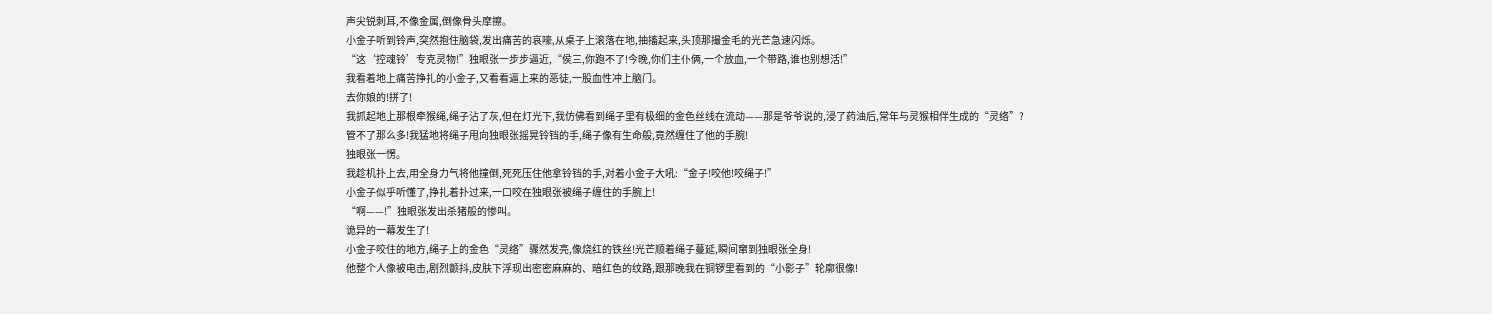声尖锐刺耳,不像金属,倒像骨头摩擦。
小金子听到铃声,突然抱住脑袋,发出痛苦的哀嚎,从桌子上滚落在地,抽搐起来,头顶那撮金毛的光芒急速闪烁。
“这‘控魂铃’专克灵物!”独眼张一步步逼近,“侯三,你跑不了!今晚,你们主仆俩,一个放血,一个带路,谁也别想活!”
我看着地上痛苦挣扎的小金子,又看看逼上来的恶徒,一股血性冲上脑门。
去你娘的!拼了!
我抓起地上那根牵猴绳,绳子沾了灰,但在灯光下,我仿佛看到绳子里有极细的金色丝线在流动——那是爷爷说的,浸了药油后,常年与灵猴相伴生成的“灵络”?
管不了那么多!我猛地将绳子甩向独眼张摇晃铃铛的手,绳子像有生命般,竟然缠住了他的手腕!
独眼张一愣。
我趁机扑上去,用全身力气将他撞倒,死死压住他拿铃铛的手,对着小金子大吼:“金子!咬他!咬绳子!”
小金子似乎听懂了,挣扎着扑过来,一口咬在独眼张被绳子缠住的手腕上!
“啊——!”独眼张发出杀猪般的惨叫。
诡异的一幕发生了!
小金子咬住的地方,绳子上的金色“灵络”骤然发亮,像烧红的铁丝!光芒顺着绳子蔓延,瞬间窜到独眼张全身!
他整个人像被电击,剧烈颤抖,皮肤下浮现出密密麻麻的、暗红色的纹路,跟那晚我在铜锣里看到的“小影子”轮廓很像!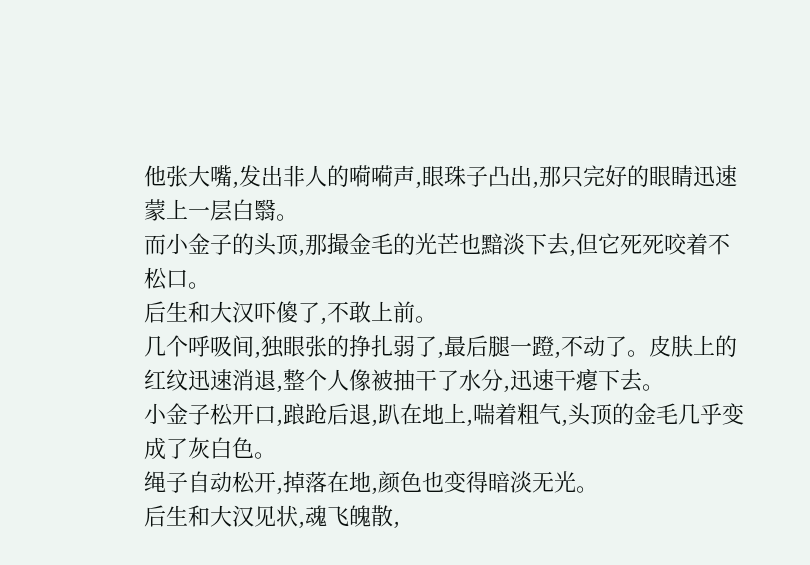他张大嘴,发出非人的嗬嗬声,眼珠子凸出,那只完好的眼睛迅速蒙上一层白翳。
而小金子的头顶,那撮金毛的光芒也黯淡下去,但它死死咬着不松口。
后生和大汉吓傻了,不敢上前。
几个呼吸间,独眼张的挣扎弱了,最后腿一蹬,不动了。皮肤上的红纹迅速消退,整个人像被抽干了水分,迅速干瘪下去。
小金子松开口,踉跄后退,趴在地上,喘着粗气,头顶的金毛几乎变成了灰白色。
绳子自动松开,掉落在地,颜色也变得暗淡无光。
后生和大汉见状,魂飞魄散,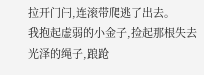拉开门闩,连滚带爬逃了出去。
我抱起虚弱的小金子,捡起那根失去光泽的绳子,踉跄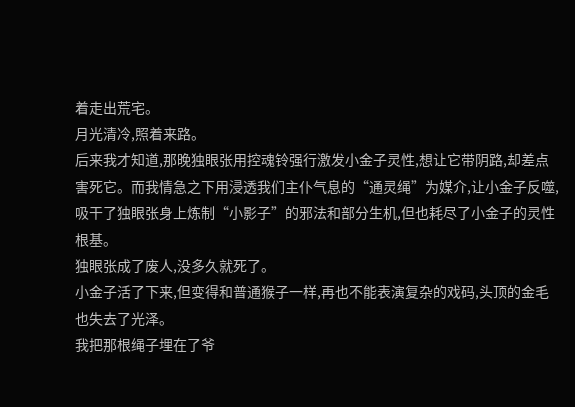着走出荒宅。
月光清冷,照着来路。
后来我才知道,那晚独眼张用控魂铃强行激发小金子灵性,想让它带阴路,却差点害死它。而我情急之下用浸透我们主仆气息的“通灵绳”为媒介,让小金子反噬,吸干了独眼张身上炼制“小影子”的邪法和部分生机,但也耗尽了小金子的灵性根基。
独眼张成了废人,没多久就死了。
小金子活了下来,但变得和普通猴子一样,再也不能表演复杂的戏码,头顶的金毛也失去了光泽。
我把那根绳子埋在了爷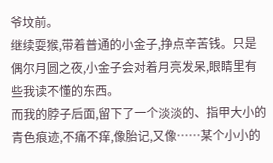爷坟前。
继续耍猴,带着普通的小金子,挣点辛苦钱。只是偶尔月圆之夜,小金子会对着月亮发呆,眼睛里有些我读不懂的东西。
而我的脖子后面,留下了一个淡淡的、指甲大小的青色痕迹,不痛不痒,像胎记,又像……某个小小的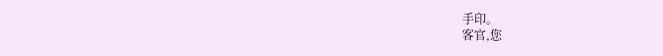手印。
客官,您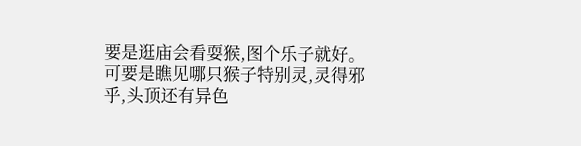要是逛庙会看耍猴,图个乐子就好。
可要是瞧见哪只猴子特别灵,灵得邪乎,头顶还有异色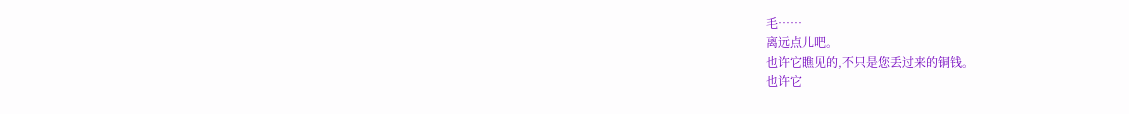毛……
离远点儿吧。
也许它瞧见的,不只是您丢过来的铜钱。
也许它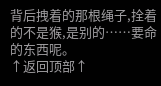背后拽着的那根绳子,拴着的不是猴,是别的……要命的东西呢。
↑返回顶部↑